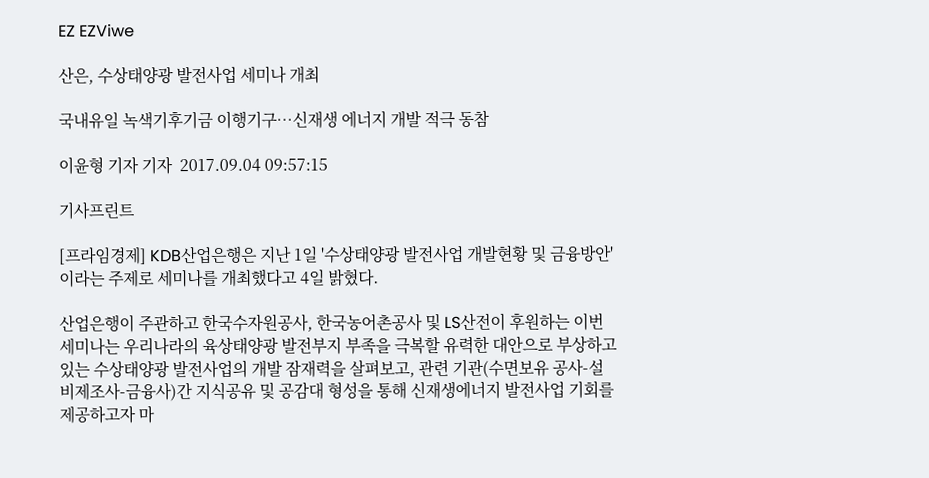EZ EZViwe

산은, 수상태양광 발전사업 세미나 개최

국내유일 녹색기후기금 이행기구…신재생 에너지 개발 적극 동참

이윤형 기자 기자  2017.09.04 09:57:15

기사프린트

[프라임경제] KDB산업은행은 지난 1일 '수상태양광 발전사업 개발현황 및 금융방안'이라는 주제로 세미나를 개최했다고 4일 밝혔다.

산업은행이 주관하고 한국수자원공사, 한국농어촌공사 및 LS산전이 후원하는 이번 세미나는 우리나라의 육상태양광 발전부지 부족을 극복할 유력한 대안으로 부상하고 있는 수상태양광 발전사업의 개발 잠재력을 살펴보고, 관련 기관(수면보유 공사-설비제조사-금융사)간 지식공유 및 공감대 형성을 통해 신재생에너지 발전사업 기회를 제공하고자 마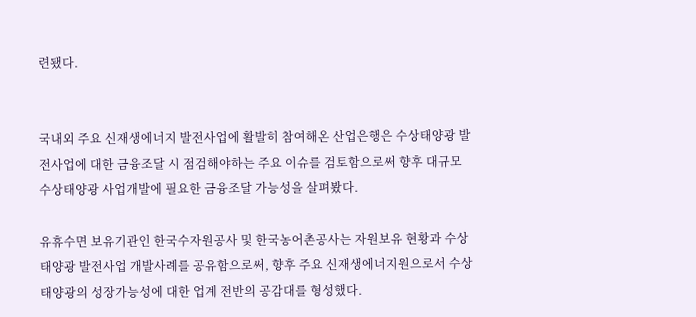련됐다.


국내외 주요 신재생에너지 발전사업에 활발히 참여해온 산업은행은 수상태양광 발전사업에 대한 금융조달 시 점검해야하는 주요 이슈를 검토함으로써 향후 대규모 수상태양광 사업개발에 필요한 금융조달 가능성을 살펴봤다.

유휴수면 보유기관인 한국수자원공사 및 한국농어촌공사는 자원보유 현황과 수상태양광 발전사업 개발사례를 공유함으로써, 향후 주요 신재생에너지원으로서 수상태양광의 성장가능성에 대한 업계 전반의 공감대를 형성했다.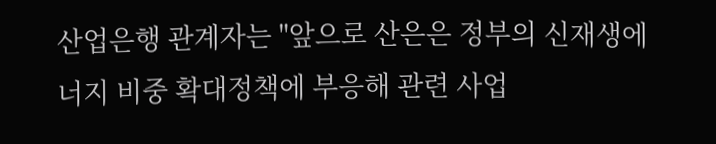산업은행 관계자는 "앞으로 산은은 정부의 신재생에너지 비중 확대정책에 부응해 관련 사업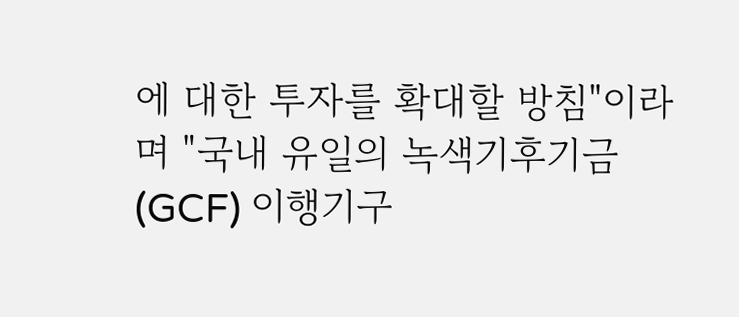에 대한 투자를 확대할 방침"이라며 "국내 유일의 녹색기후기금(GCF) 이행기구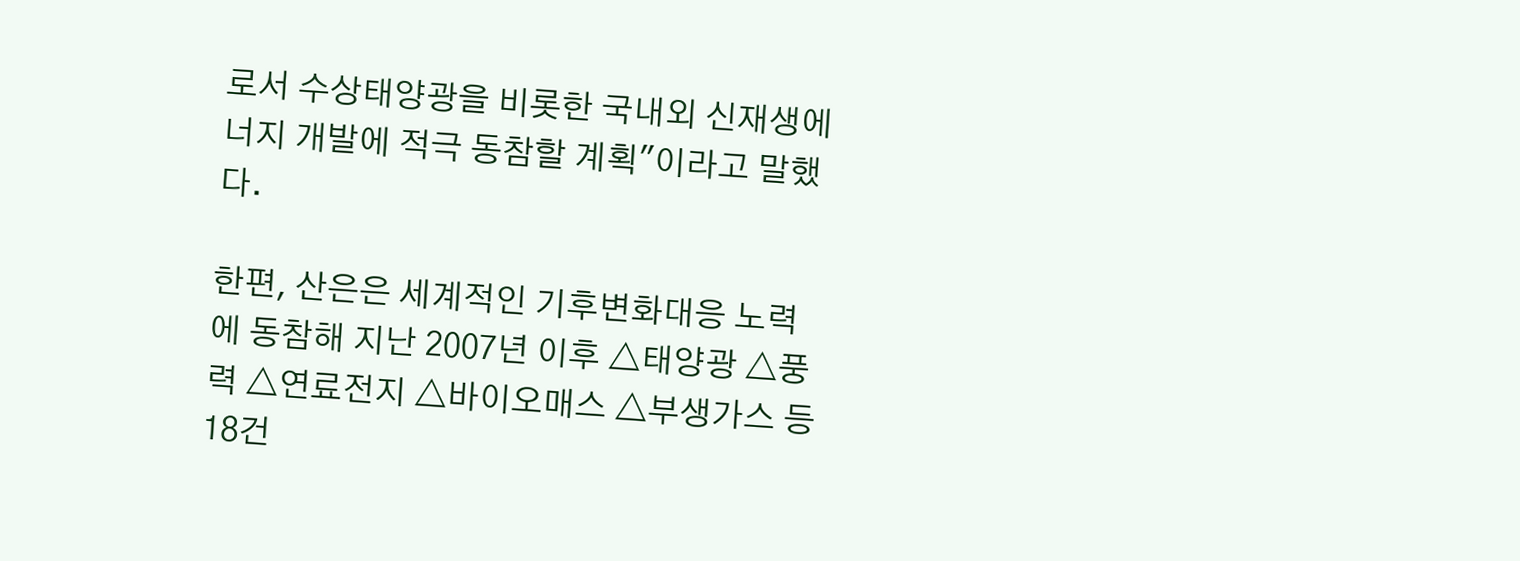로서 수상태양광을 비롯한 국내외 신재생에너지 개발에 적극 동참할 계획"이라고 말했다.

한편, 산은은 세계적인 기후변화대응 노력에 동참해 지난 2007년 이후 △태양광 △풍력 △연료전지 △바이오매스 △부생가스 등 18건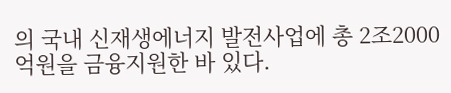의 국내 신재생에너지 발전사업에 총 2조2000억원을 금융지원한 바 있다.